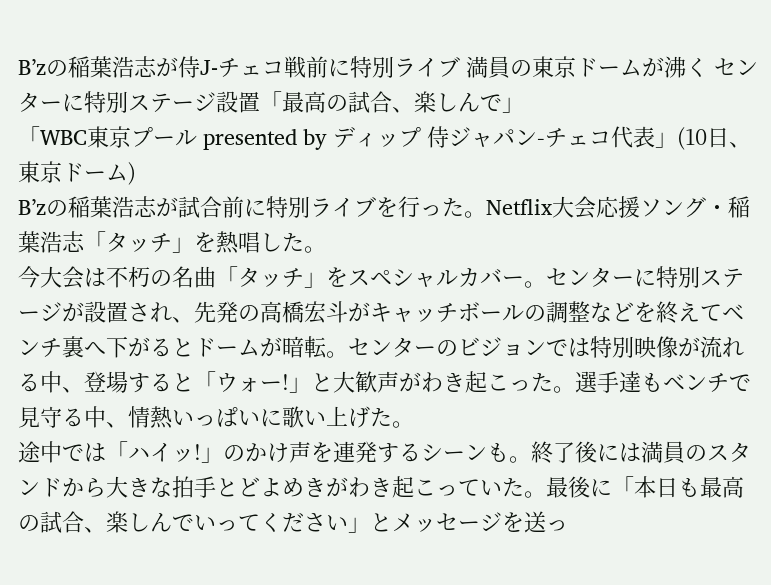B’zの稲葉浩志が侍J-チェコ戦前に特別ライブ 満員の東京ドームが沸く センターに特別ステージ設置「最高の試合、楽しんで」
「WBC東京プール presented by ディップ 侍ジャパン-チェコ代表」(10日、東京ドーム)
B’zの稲葉浩志が試合前に特別ライブを行った。Netflix大会応援ソング・稲葉浩志「タッチ」を熱唱した。
今大会は不朽の名曲「タッチ」をスペシャルカバー。センターに特別ステージが設置され、先発の高橋宏斗がキャッチボールの調整などを終えてベンチ裏へ下がるとドームが暗転。センターのビジョンでは特別映像が流れる中、登場すると「ウォー!」と大歓声がわき起こった。選手達もベンチで見守る中、情熱いっぱいに歌い上げた。
途中では「ハイッ!」のかけ声を連発するシーンも。終了後には満員のスタンドから大きな拍手とどよめきがわき起こっていた。最後に「本日も最高の試合、楽しんでいってください」とメッセージを送っ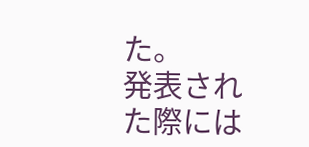た。
発表された際には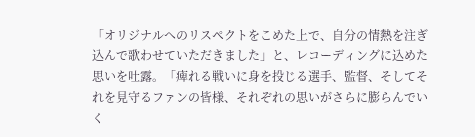「オリジナルへのリスペクトをこめた上で、自分の情熱を注ぎ込んで歌わせていただきました」と、レコーディングに込めた思いを吐露。「痺れる戦いに身を投じる選手、監督、そしてそれを見守るファンの皆様、それぞれの思いがさらに膨らんでいく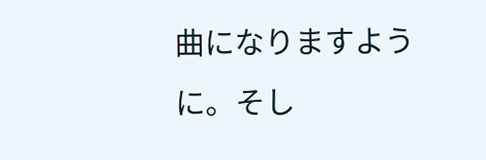曲になりますように。そし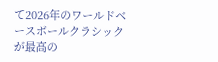て2026年のワールドベースボールクラシックが最高の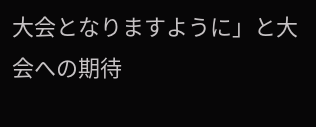大会となりますように」と大会への期待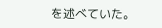を述べていた。